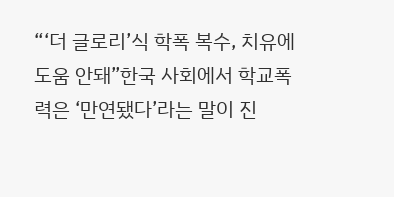“‘더 글로리’식 학폭 복수, 치유에 도움 안돼”한국 사회에서 학교폭력은 ‘만연됐다’라는 말이 진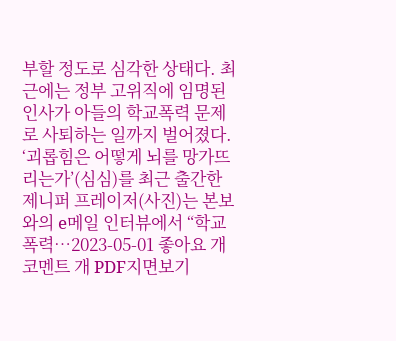부할 정도로 심각한 상태다. 최근에는 정부 고위직에 임명된 인사가 아들의 학교폭력 문제로 사퇴하는 일까지 벌어졌다. ‘괴롭힘은 어떻게 뇌를 망가뜨리는가’(심심)를 최근 출간한 제니퍼 프레이저(사진)는 본보와의 e메일 인터뷰에서 “학교폭력…2023-05-01 좋아요 개 코멘트 개 PDF지면보기